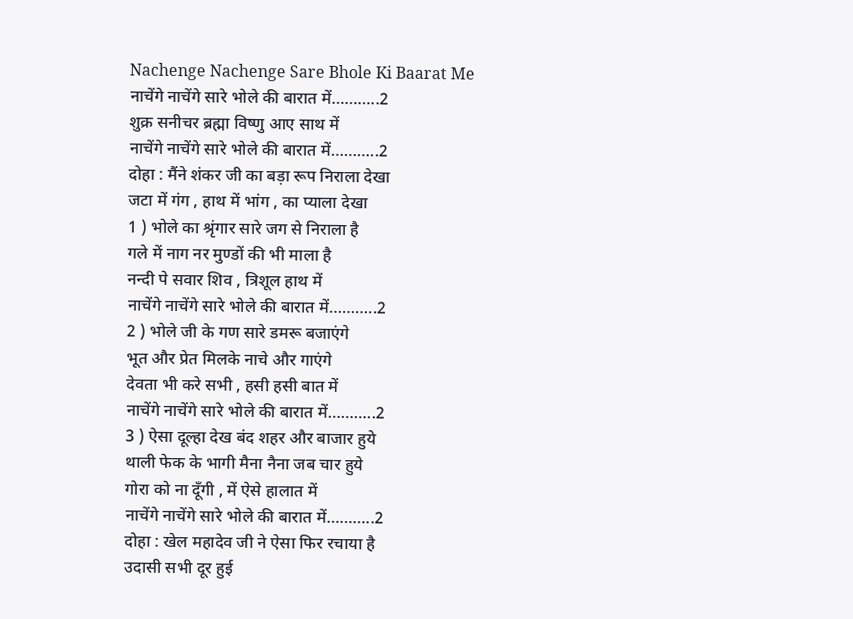Nachenge Nachenge Sare Bhole Ki Baarat Me
नाचेंगे नाचेंगे सारे भोले की बारात में………..2
शुक्र सनीचर ब्रह्मा विष्णु आए साथ में
नाचेंगे नाचेंगे सारे भोले की बारात में………..2
दोहा : मैंने शंकर जी का बड़ा रूप निराला देखा
जटा में गंग , हाथ में भांग , का प्याला देखा
1 ) भोले का श्रृंगार सारे जग से निराला है
गले में नाग नर मुण्डों की भी माला है
नन्दी पे सवार शिव , त्रिशूल हाथ में
नाचेंगे नाचेंगे सारे भोले की बारात में………..2
2 ) भोले जी के गण सारे डमरू बजाएंगे
भूत और प्रेत मिलके नाचे और गाएंगे
देवता भी करे सभी , हसी हसी बात में
नाचेंगे नाचेंगे सारे भोले की बारात में………..2
3 ) ऐसा दूल्हा देख बंद शहर और बाजार हुये
थाली फेक के भागी मैना नैना जब चार हुये
गोरा को ना दूँगी , में ऐसे हालात में
नाचेंगे नाचेंगे सारे भोले की बारात में………..2
दोहा : खेल महादेव जी ने ऐसा फिर रचाया है
उदासी सभी दूर हुई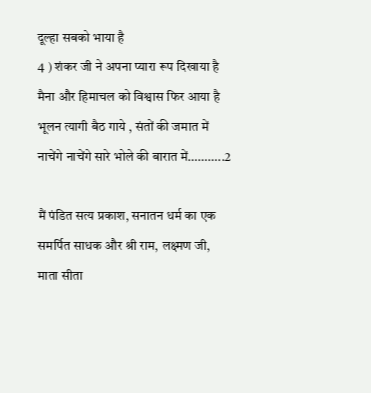दूल्हा सबको भाया है
4 ) शंकर जी ने अपना प्यारा रूप दिखाया है
मैना और हिमाचल को विश्वास फिर आया है
भूलन त्यागी बैठ गाये , संतों की जमात में
नाचेंगे नाचेंगे सारे भोले की बारात में………..2

मैं पंडित सत्य प्रकाश, सनातन धर्म का एक समर्पित साधक और श्री राम, लक्ष्मण जी, माता सीता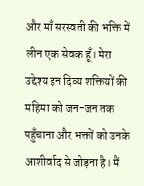और माँ सरस्वती की भक्ति में लीन एक सेवक हूँ। मेरा उद्देश्य इन दिव्य शक्तियों की महिमा को जन-जन तक पहुँचाना और भक्तों को उनके आशीर्वाद से जोड़ना है। मैं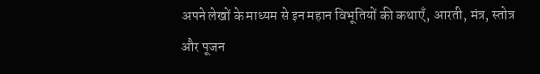अपने लेखों के माध्यम से इन महान विभूतियों की कथाएँ, आरती, मंत्र, स्तोत्र और पूजन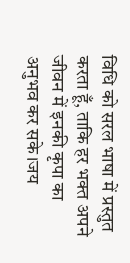विधि को सरल भाषा में प्रस्तुत करता हूँ, ताकि हर भक्त अपने जीवन में इनकी कृपा का अनुभव कर सके।जय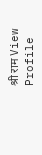श्री राम View Profile